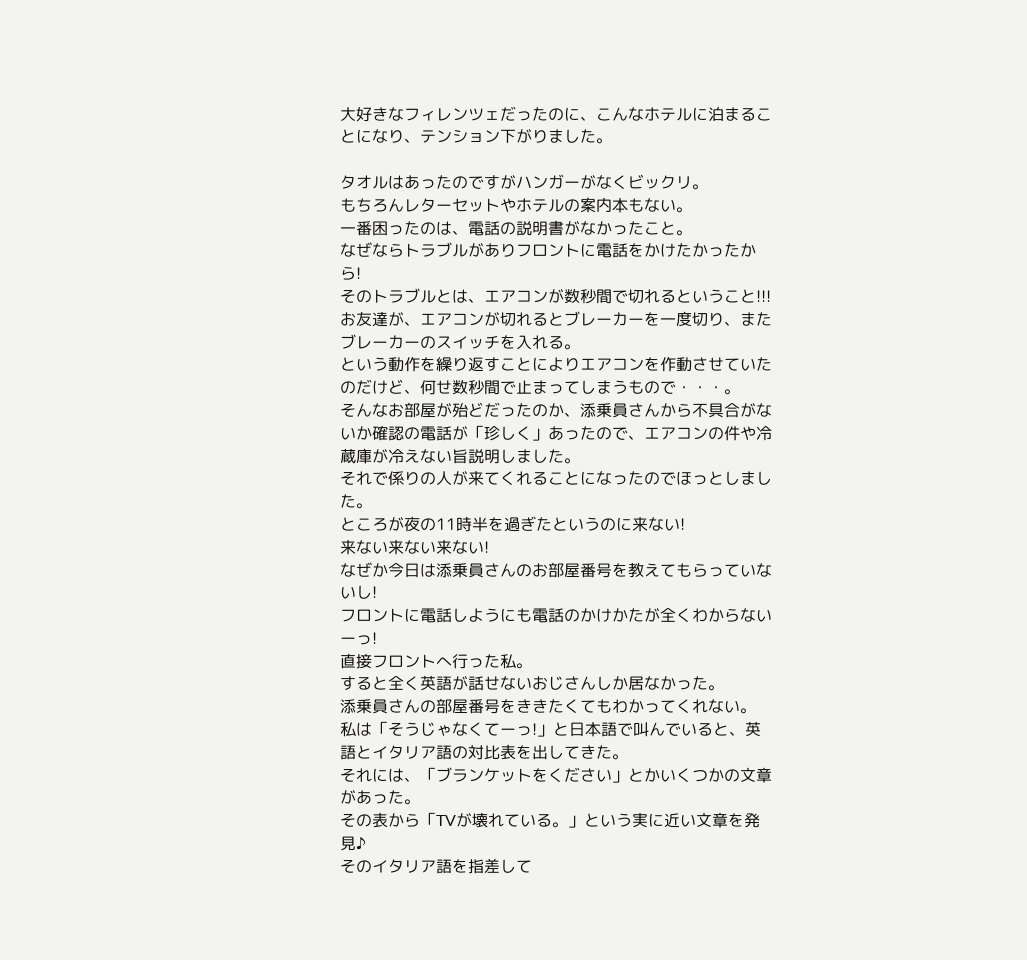大好きなフィレンツェだったのに、こんなホテルに泊まることになり、テンション下がりました。

タオルはあったのですがハンガーがなくビックリ。
もちろんレターセットやホテルの案内本もない。
一番困ったのは、電話の説明書がなかったこと。
なぜならトラブルがありフロントに電話をかけたかったから!
そのトラブルとは、エアコンが数秒間で切れるということ!!!
お友達が、エアコンが切れるとブレーカーを一度切り、またブレーカーのスイッチを入れる。
という動作を繰り返すことによりエアコンを作動させていたのだけど、何せ数秒間で止まってしまうもので・・・。
そんなお部屋が殆どだったのか、添乗員さんから不具合がないか確認の電話が「珍しく」あったので、エアコンの件や冷蔵庫が冷えない旨説明しました。
それで係りの人が来てくれることになったのでほっとしました。
ところが夜の11時半を過ぎたというのに来ない!
来ない来ない来ない!
なぜか今日は添乗員さんのお部屋番号を教えてもらっていないし!
フロントに電話しようにも電話のかけかたが全くわからないーっ!
直接フロントへ行った私。
すると全く英語が話せないおじさんしか居なかった。
添乗員さんの部屋番号をききたくてもわかってくれない。
私は「そうじゃなくてーっ!」と日本語で叫んでいると、英語とイタリア語の対比表を出してきた。
それには、「ブランケットをください」とかいくつかの文章があった。
その表から「TVが壊れている。」という実に近い文章を発見♪
そのイタリア語を指差して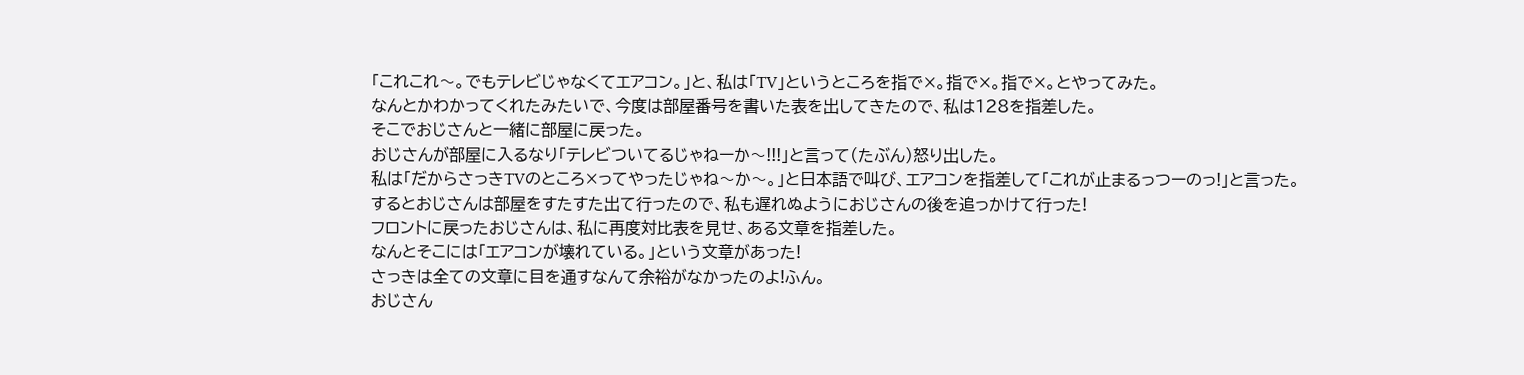「これこれ〜。でもテレビじゃなくてエアコン。」と、私は「TV」というところを指で×。指で×。指で×。とやってみた。
なんとかわかってくれたみたいで、今度は部屋番号を書いた表を出してきたので、私は128を指差した。
そこでおじさんと一緒に部屋に戻った。
おじさんが部屋に入るなり「テレビついてるじゃねーか〜!!!」と言って(たぶん)怒り出した。
私は「だからさっきTVのところ×ってやったじゃね〜か〜。」と日本語で叫び、エアコンを指差して「これが止まるっつーのっ!」と言った。
するとおじさんは部屋をすたすた出て行ったので、私も遅れぬようにおじさんの後を追っかけて行った!
フロントに戻ったおじさんは、私に再度対比表を見せ、ある文章を指差した。
なんとそこには「エアコンが壊れている。」という文章があった!
さっきは全ての文章に目を通すなんて余裕がなかったのよ!ふん。
おじさん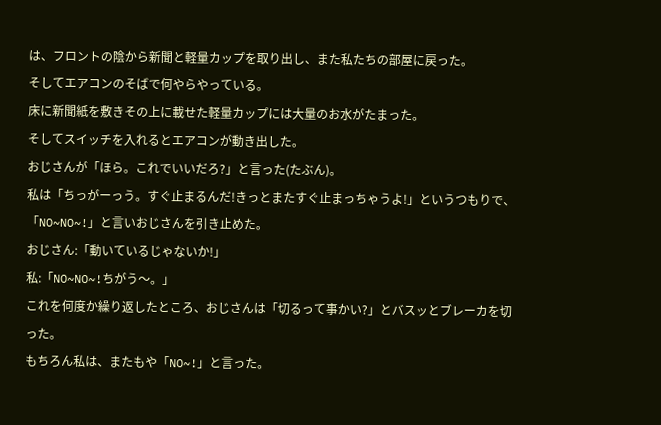は、フロントの陰から新聞と軽量カップを取り出し、また私たちの部屋に戻った。
そしてエアコンのそばで何やらやっている。
床に新聞紙を敷きその上に載せた軽量カップには大量のお水がたまった。
そしてスイッチを入れるとエアコンが動き出した。
おじさんが「ほら。これでいいだろ?」と言った(たぶん)。
私は「ちっがーっう。すぐ止まるんだ!きっとまたすぐ止まっちゃうよ!」というつもりで、「NO~NO~!」と言いおじさんを引き止めた。
おじさん:「動いているじゃないか!」
私:「NO~NO~!ちがう〜。」
これを何度か繰り返したところ、おじさんは「切るって事かい?」とバスッとブレーカを切った。
もちろん私は、またもや「NO~!」と言った。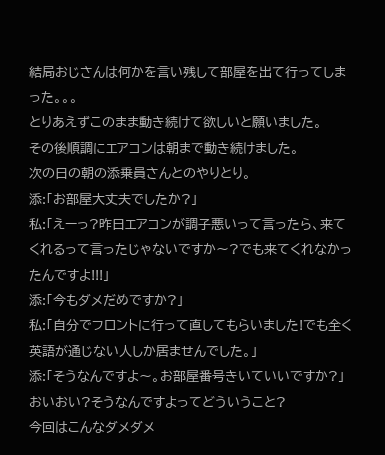結局おじさんは何かを言い残して部屋を出て行ってしまった。。。
とりあえずこのまま動き続けて欲しいと願いました。
その後順調にエアコンは朝まで動き続けました。
次の日の朝の添乗員さんとのやりとり。
添:「お部屋大丈夫でしたか?」
私:「えーっ?昨日エアコンが調子悪いって言ったら、来てくれるって言ったじゃないですか〜?でも来てくれなかったんですよ!!!」
添:「今もダメだめですか?」
私:「自分でフロントに行って直してもらいました!でも全く英語が通じない人しか居ませんでした。」
添:「そうなんですよ〜。お部屋番号きいていいですか?」
おいおい?そうなんですよってどういうこと?
今回はこんなダメダメ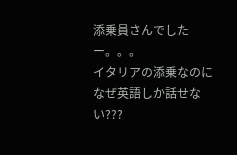添乗員さんでしたー。。。
イタリアの添乗なのになぜ英語しか話せない???